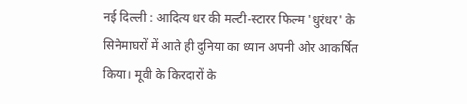नई दिल्ली : आदित्य धर की मल्टी-स्टारर फिल्म 'धुरंधर' के सिनेमाघरों में आते ही दुनिया का ध्यान अपनी ओर आकर्षित किया। मूवी के किरदारों के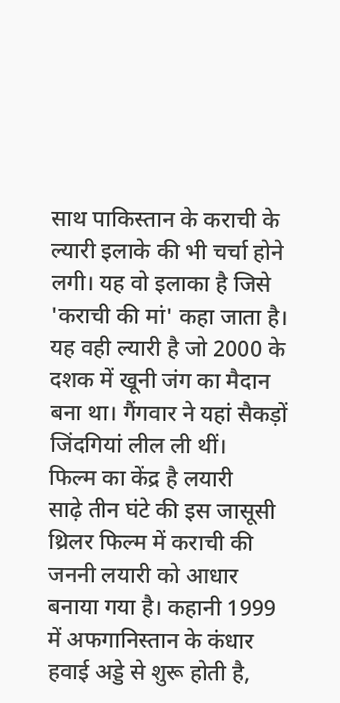साथ पाकिस्तान के कराची के ल्यारी इलाके की भी चर्चा होने लगी। यह वो इलाका है जिसे 'कराची की मां' कहा जाता है। यह वही ल्यारी है जो 2000 के दशक में खूनी जंग का मैदान बना था। गैंगवार ने यहां सैकड़ों जिंदगियां लील ली थीं।
फिल्म का केंद्र है लयारी
साढ़े तीन घंटे की इस जासूसी थ्रिलर फिल्म में कराची की जननी लयारी को आधार बनाया गया है। कहानी 1999 में अफगानिस्तान के कंधार हवाई अड्डे से शुरू होती है,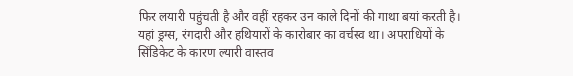फिर लयारी पहुंचती है और वहीं रहकर उन काले दिनों की गाथा बयां करती है। यहां ड्रग्स, रंगदारी और हथियारों के कारोबार का वर्चस्व था। अपराधियों के सिंडिकेट के कारण ल्यारी वास्तव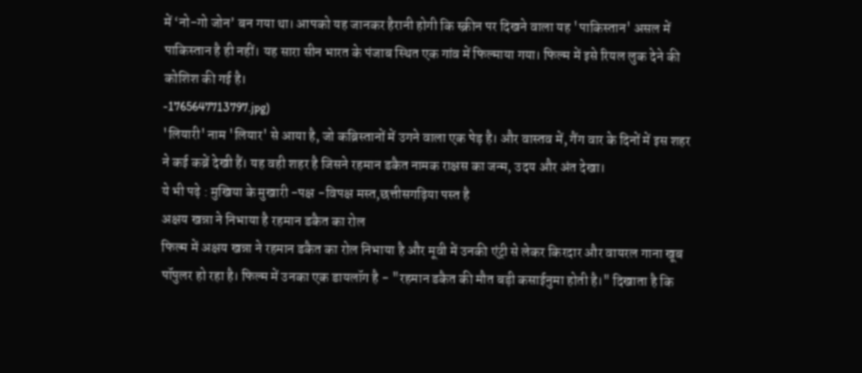में ‘नो-गो जोन’ बन गया था। आपको यह जानकर हैरानी होगी कि स्क्रीन पर दिखने वाला यह 'पाकिस्तान' असल में पाकिस्तान है ही नहीं। यह सारा सीन भारत के पंजाब स्थित एक गांव में फिल्माया गया। फिल्म में इसे रियल लुक देने की कोशिश की गई है।
-1765647713797.jpg)
'लियारी' नाम 'लियार' से आया है, जो कब्रिस्तानों में उगने वाला एक पेड़ है। और वास्तव में, गैंग वार के दिनों में इस शहर ने कई कब्रें देखी हैं। यह वही शहर है जिसने रहमान डकैत नामक राक्षस का जन्म, उदय और अंत देखा।
ये भी पढ़े : मुखिया के मुखारी -पक्ष -विपक्ष मस्त,छत्तीसगढ़िया पस्त है
अक्षय खन्ना ने निभाया है रहमान डकैत का रोल
फिल्म में अक्षय खन्ना ने रहमान डकैत का रोल निभाया है और मूवी में उनकी एंट्री से लेकर किरदार और वायरल गाना खूब पॉपुलर हो रहा है। फिल्म में उनका एक डायलॉग है - "रहमान डकैत की मौत बड़ी कसाईनुमा होती है।" दिखाता है कि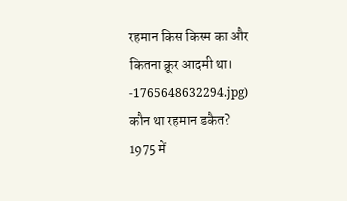रहमान किस किस्म का और कितना क्रूर आदमी था।
-1765648632294.jpg)
कौन था रहमान डकैत?
1975 में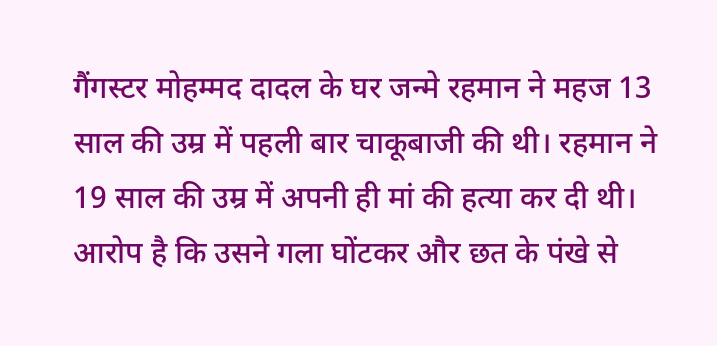गैंगस्टर मोहम्मद दादल के घर जन्मे रहमान ने महज 13 साल की उम्र में पहली बार चाकूबाजी की थी। रहमान ने 19 साल की उम्र में अपनी ही मां की हत्या कर दी थी। आरोप है कि उसने गला घोंटकर और छत के पंखे से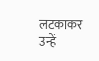लटकाकर उन्हें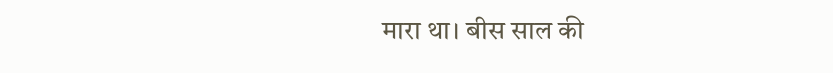मारा था। बीस साल की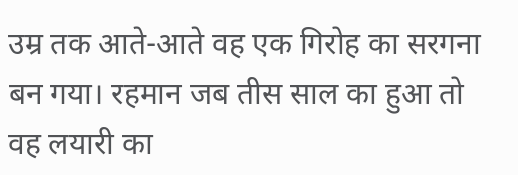उम्र तक आते-आते वह एक गिरोह का सरगना बन गया। रहमान जब तीस साल का हुआ तो वह लयारी का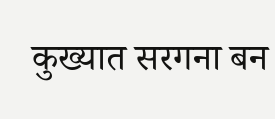कुख्यात सरगना बन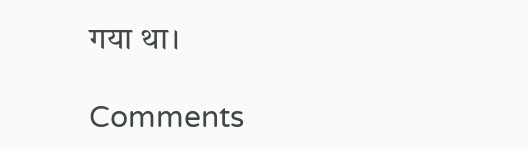गया था।

Comments